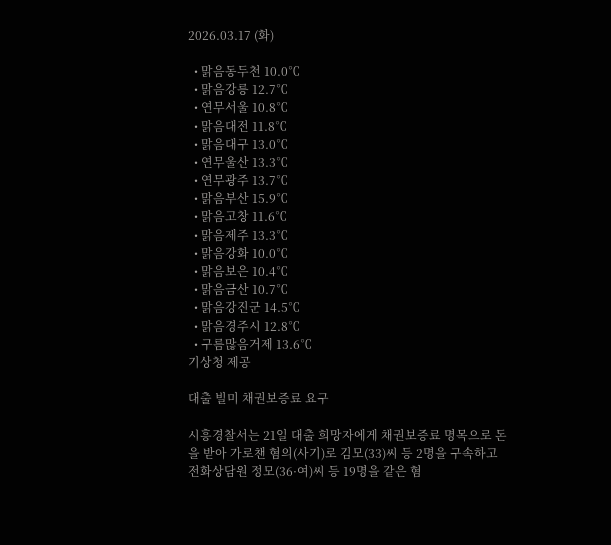2026.03.17 (화)

  • 맑음동두천 10.0℃
  • 맑음강릉 12.7℃
  • 연무서울 10.8℃
  • 맑음대전 11.8℃
  • 맑음대구 13.0℃
  • 연무울산 13.3℃
  • 연무광주 13.7℃
  • 맑음부산 15.9℃
  • 맑음고창 11.6℃
  • 맑음제주 13.3℃
  • 맑음강화 10.0℃
  • 맑음보은 10.4℃
  • 맑음금산 10.7℃
  • 맑음강진군 14.5℃
  • 맑음경주시 12.8℃
  • 구름많음거제 13.6℃
기상청 제공

대출 빌미 채권보증료 요구

시흥경찰서는 21일 대출 희망자에게 채권보증료 명목으로 돈을 받아 가로챈 혐의(사기)로 김모(33)씨 등 2명을 구속하고 전화상담원 정모(36·여)씨 등 19명을 같은 혐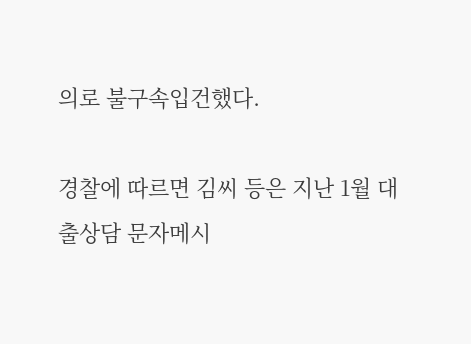의로 불구속입건했다.

경찰에 따르면 김씨 등은 지난 1월 대출상담 문자메시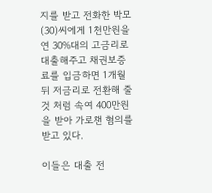지를 받고 전화한 박모(30)씨에게 1천만원을 연 30%대의 고금리로 대출해주고 채권보증료를 입금하면 1개월 뒤 저금리로 전환해 줄 것 처럼 속여 400만원을 받아 가로챈 혐의를 받고 있다.

이들은 대출 전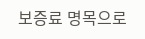보증료 명목으로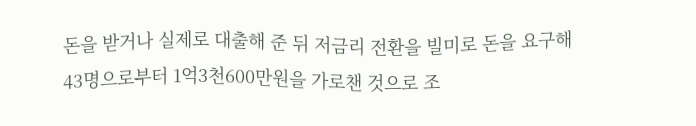돈을 받거나 실제로 대출해 준 뒤 저금리 전환을 빌미로 돈을 요구해 43명으로부터 1억3천600만원을 가로챈 것으로 조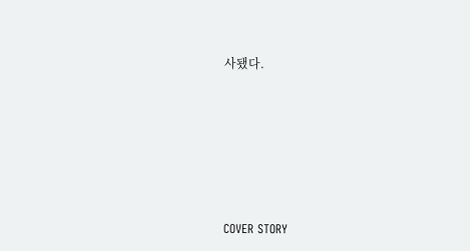사됐다.








COVER STORY